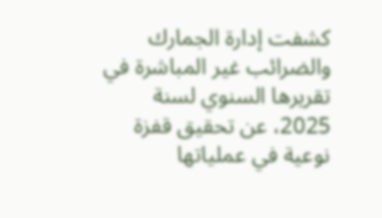كشفت إدارة الجمارك والضرائب غير المباشرة في تقريرها السنوي لسنة 2025، عن تحقيق قفزة نوعية في عملياتها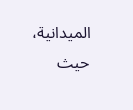الميدانية، حيث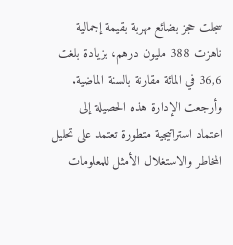سجلت حجز بضائع مهربة بقيمة إجمالية ناهزت 388 مليون درهم، بزيادة بلغت 36,6 في المائة مقارنة بالسنة الماضية.
وأرجعت الإدارة هذه الحصيلة إلى اعتماد استراتيجية متطورة تعتمد على تحليل المخاطر والاستغلال الأمثل للمعلومات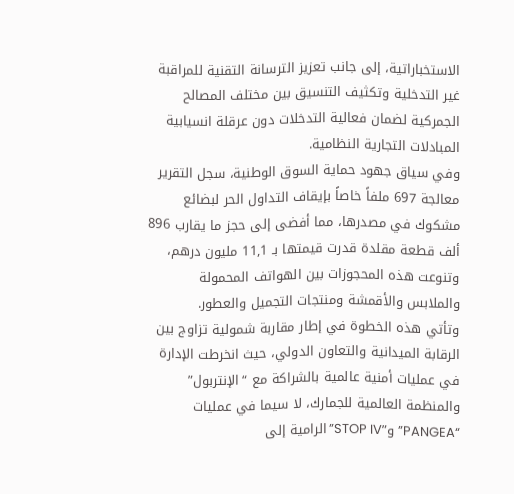الاستخباراتية، إلى جانب تعزيز الترسانة التقنية للمراقبة غير التدخلية وتكثيف التنسيق بين مختلف المصالح الجمركية لضمان فعالية التدخلات دون عرقلة انسيابية المبادلات التجارية النظامية.
وفي سياق جهود حماية السوق الوطنية، سجل التقرير معالجة 697 ملفاً خاصاً بإيقاف التداول الحر لبضائع مشكوك في مصدرها، مما أفضى إلى حجز ما يقارب 896 ألف قطعة مقلدة قدرت قيمتها بـ 11,1 مليون درهم، وتنوعت هذه المحجوزات بين الهواتف المحمولة والملابس والأقمشة ومنتجات التجميل والعطور.
وتأتي هذه الخطوة في إطار مقاربة شمولية تزاوج بين الرقابة الميدانية والتعاون الدولي، حيث انخرطت الإدارة في عمليات أمنية عالمية بالشراكة مع “الإنتربول” والمنظمة العالمية للجمارك، لا سيما في عمليات “PANGEA” و”STOP IV” الرامية إلى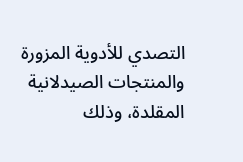التصدي للأدوية المزورة والمنتجات الصيدلانية المقلدة، وذلك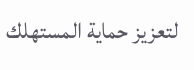لتعزيز حماية المستهلك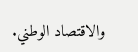والاقتصاد الوطني.